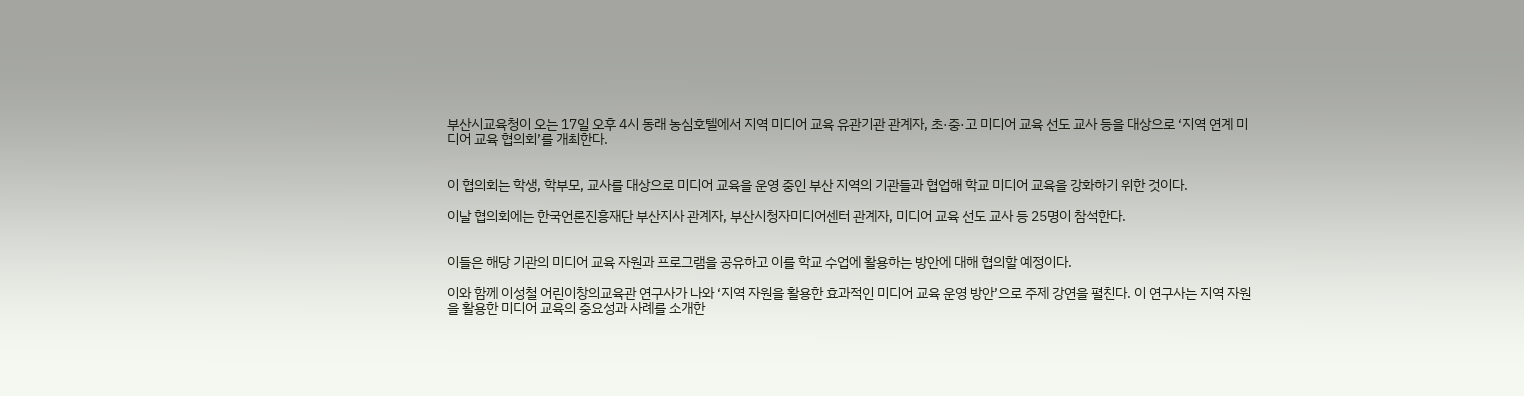부산시교육청이 오는 17일 오후 4시 동래 농심호텔에서 지역 미디어 교육 유관기관 관계자, 초·중·고 미디어 교육 선도 교사 등을 대상으로 ‘지역 연계 미디어 교육 협의회’를 개최한다.


이 협의회는 학생, 학부모, 교사를 대상으로 미디어 교육을 운영 중인 부산 지역의 기관들과 협업해 학교 미디어 교육을 강화하기 위한 것이다.

이날 협의회에는 한국언론진흥재단 부산지사 관계자, 부산시청자미디어센터 관계자, 미디어 교육 선도 교사 등 25명이 참석한다.


이들은 해당 기관의 미디어 교육 자원과 프로그램을 공유하고 이를 학교 수업에 활용하는 방안에 대해 협의할 예정이다.

이와 함께 이성철 어린이창의교육관 연구사가 나와 ‘지역 자원을 활용한 효과적인 미디어 교육 운영 방안’으로 주제 강연을 펼친다. 이 연구사는 지역 자원을 활용한 미디어 교육의 중요성과 사례를 소개한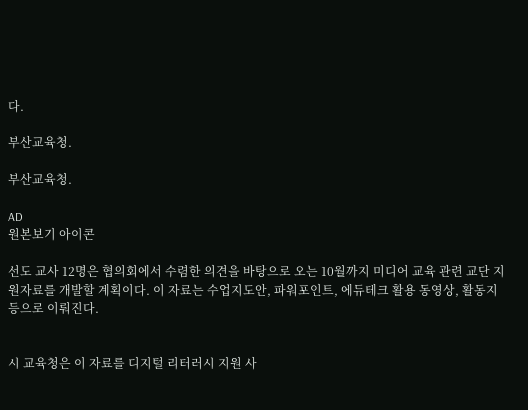다.

부산교육청.

부산교육청.

AD
원본보기 아이콘

선도 교사 12명은 협의회에서 수렴한 의견을 바탕으로 오는 10월까지 미디어 교육 관련 교단 지원자료를 개발할 계획이다. 이 자료는 수업지도안, 파워포인트, 에듀테크 활용 동영상, 활동지 등으로 이뤄진다.


시 교육청은 이 자료를 디지털 리터러시 지원 사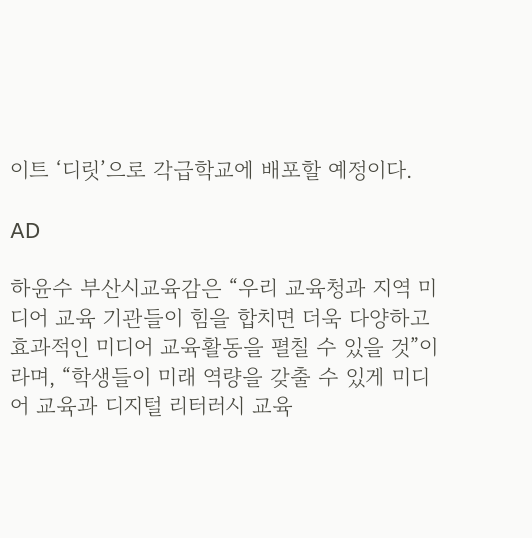이트 ‘디릿’으로 각급학교에 배포할 예정이다.

AD

하윤수 부산시교육감은 “우리 교육청과 지역 미디어 교육 기관들이 힘을 합치면 더욱 다양하고 효과적인 미디어 교육활동을 펼칠 수 있을 것”이라며, “학생들이 미래 역량을 갖출 수 있게 미디어 교육과 디지털 리터러시 교육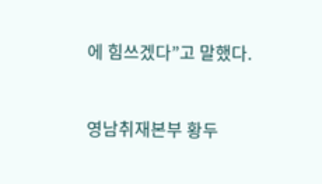에 힘쓰겠다”고 말했다.


영남취재본부 황두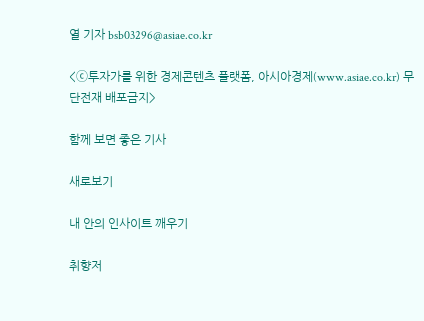열 기자 bsb03296@asiae.co.kr

<ⓒ투자가를 위한 경제콘텐츠 플랫폼, 아시아경제(www.asiae.co.kr) 무단전재 배포금지>

함께 보면 좋은 기사

새로보기

내 안의 인사이트 깨우기

취향저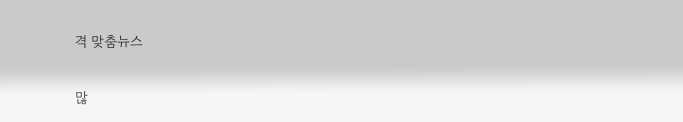격 맞춤뉴스

많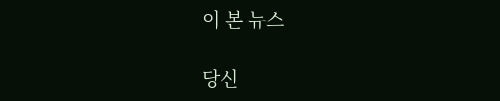이 본 뉴스

당신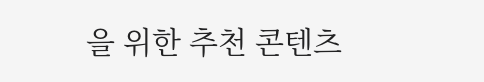을 위한 추천 콘텐츠